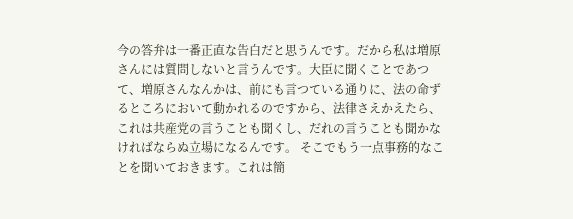今の答弁は一番正直な告白だと思うんです。だから私は増原さんには質問しないと言うんです。大臣に聞くことであつて、増原さんなんかは、前にも言つている通りに、法の命ずるところにおいて動かれるのですから、法律さえかえたら、これは共産党の言うことも聞くし、だれの言うことも聞かなければならぬ立場になるんです。 そこでもう一点事務的なことを聞いておきます。これは簡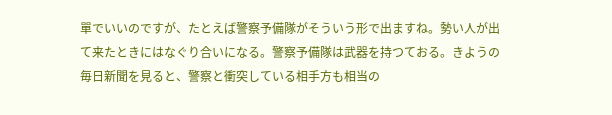單でいいのですが、たとえば警察予備隊がそういう形で出ますね。勢い人が出て来たときにはなぐり合いになる。警察予備隊は武器を持つておる。きようの毎日新聞を見ると、警察と衝突している相手方も相当の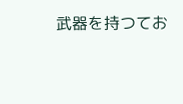武器を持つてお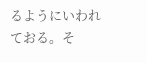るようにいわれておる。そ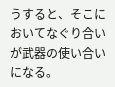うすると、そこにおいてなぐり合いが武器の使い合いになる。